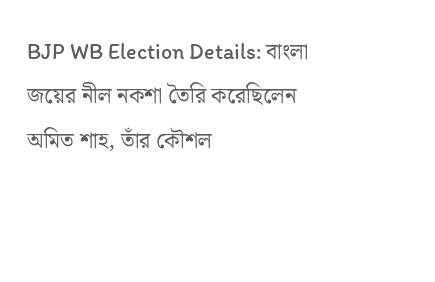BJP WB Election Details: বাংলা জয়ের নীল নকশা তৈরি করেছিলেন অমিত শাহ, তাঁর কৌশল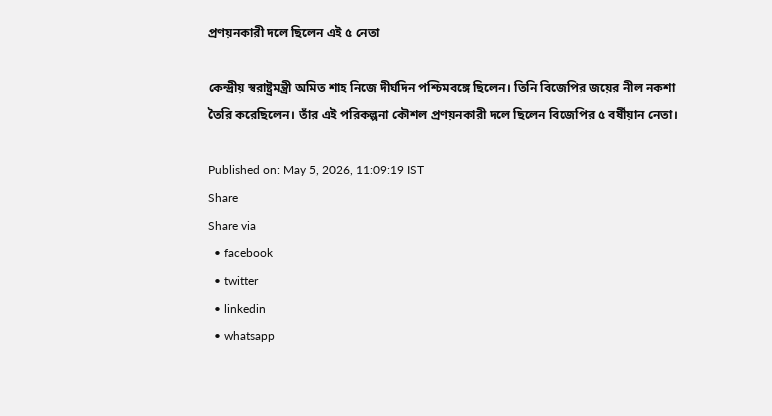প্রণয়নকারী দলে ছিলেন এই ৫ নেতা

কেন্দ্রীয় স্বরাষ্ট্রমন্ত্রী অমিত শাহ নিজে দীর্ঘদিন পশ্চিমবঙ্গে ছিলেন। তিনি বিজেপির জয়ের নীল নকশা তৈরি করেছিলেন। তাঁর এই পরিকল্পনা কৌশল প্রণয়নকারী দলে ছিলেন বিজেপির ৫ বর্ষীয়ান নেতা।

Published on: May 5, 2026, 11:09:19 IST
Share
Share via
  • facebook
  • twitter
  • linkedin
  • whatsapp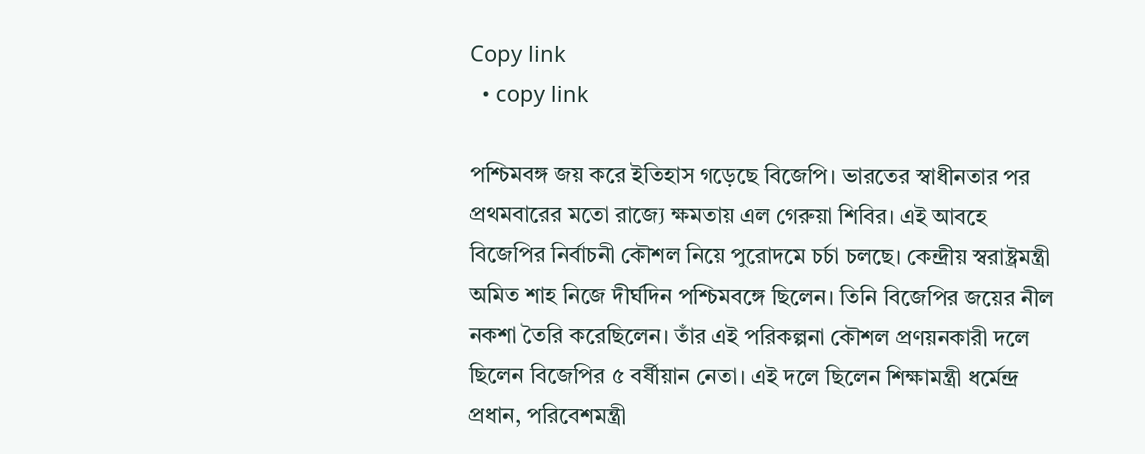Copy link
  • copy link

পশ্চিমবঙ্গ জয় করে ইতিহাস গড়েছে বিজেপি। ভারতের স্বাধীনতার পর প্রথমবারের মতো রাজ্যে ক্ষমতায় এল গেরুয়া শিবির। এই আবহে বিজেপির নির্বাচনী কৌশল নিয়ে পুরোদমে চর্চা চলছে। কেন্দ্রীয় স্বরাষ্ট্রমন্ত্রী অমিত শাহ নিজে দীর্ঘদিন পশ্চিমবঙ্গে ছিলেন। তিনি বিজেপির জয়ের নীল নকশা তৈরি করেছিলেন। তাঁর এই পরিকল্পনা কৌশল প্রণয়নকারী দলে ছিলেন বিজেপির ৫ বর্ষীয়ান নেতা। এই দলে ছিলেন শিক্ষামন্ত্রী ধর্মেন্দ্র প্রধান, পরিবেশমন্ত্রী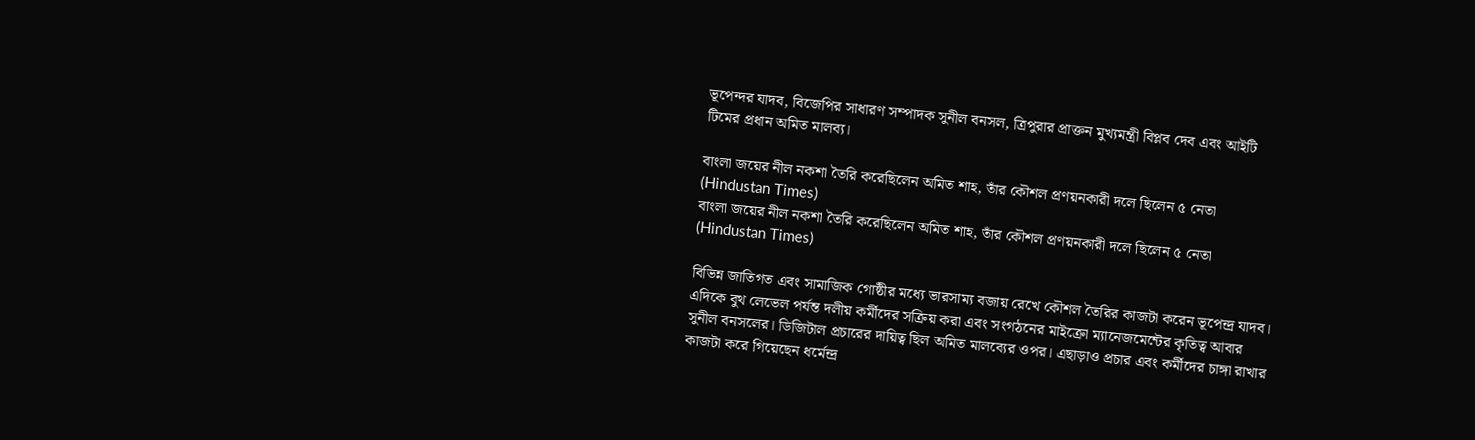ভূপেন্দর যাদব, বিজেপির সাধারণ সম্পাদক সুনীল বনসল, ত্রিপুরার প্রাক্তন মুখ্যমন্ত্রী বিপ্লব দেব এবং আইটি টিমের প্রধান অমিত মালব্য।

বাংলা জয়ের নীল নকশা তৈরি করেছিলেন অমিত শাহ, তাঁর কৌশল প্রণয়নকারী দলে ছিলেন ৫ নেতা (Hindustan Times)
বাংলা জয়ের নীল নকশা তৈরি করেছিলেন অমিত শাহ, তাঁর কৌশল প্রণয়নকারী দলে ছিলেন ৫ নেতা (Hindustan Times)

বিভিন্ন জাতিগত এবং সামাজিক গোষ্ঠীর মধ্যে ভারসাম্য বজায় রেখে কৌশল তৈরির কাজটা করেন ভূপেন্দ্র যাদব। এদিকে বুথ লেভেল পর্যন্ত দলীয় কর্মীদের সক্রিয় করা এবং সংগঠনের মাইক্রো ম্যানেজমেন্টের কৃতিত্ব আবার সুনীল বনসলের। ডিজিটাল প্রচারের দায়িত্ব ছিল অমিত মালব্যের ওপর। এছাড়াও প্রচার এবং কর্মীদের চাঙ্গা রাখার কাজটা করে গিয়েছেন ধর্মেন্দ্র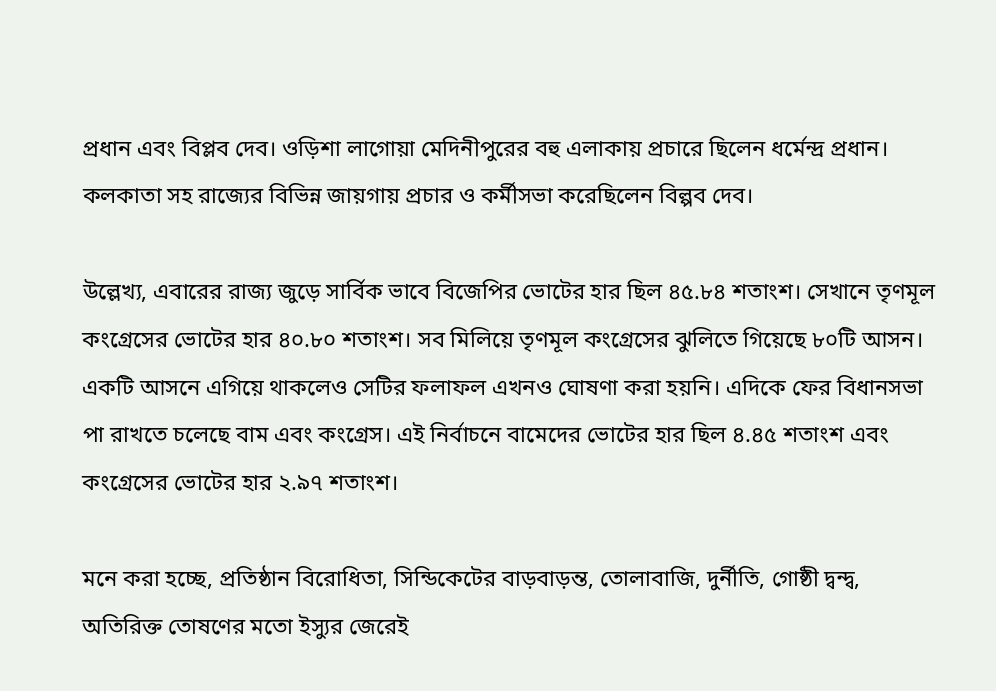প্রধান এবং বিপ্লব দেব। ওড়িশা লাগোয়া মেদিনীপুরের বহু এলাকায় প্রচারে ছিলেন ধর্মেন্দ্র প্রধান। কলকাতা সহ রাজ্যের বিভিন্ন জায়গায় প্রচার ও কর্মীসভা করেছিলেন বিল্পব দেব।

উল্লেখ্য, এবারের রাজ্য জুড়ে সার্বিক ভাবে বিজেপির ভোটের হার ছিল ৪৫.৮৪ শতাংশ। সেখানে তৃণমূল কংগ্রেসের ভোটের হার ৪০.৮০ শতাংশ। সব মিলিয়ে তৃণমূল কংগ্রেসের ঝুলিতে গিয়েছে ৮০টি আসন। একটি আসনে এগিয়ে থাকলেও সেটির ফলাফল এখনও ঘোষণা করা হয়নি। এদিকে ফের বিধানসভা পা রাখতে চলেছে বাম এবং কংগ্রেস। এই নির্বাচনে বামেদের ভোটের হার ছিল ৪.৪৫ শতাংশ এবং কংগ্রেসের ভোটের হার ২.৯৭ শতাংশ।

মনে করা হচ্ছে, প্রতিষ্ঠান বিরোধিতা, সিন্ডিকেটের বাড়বাড়ন্ত, তোলাবাজি, দুর্নীতি, গোষ্ঠী দ্বন্দ্ব, অতিরিক্ত তোষণের মতো ইস্যুর জেরেই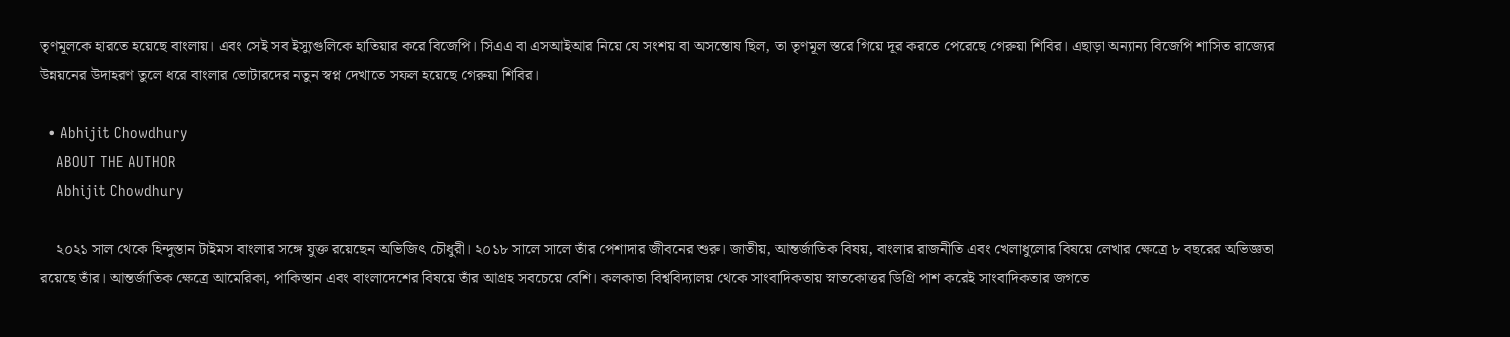তৃণমূলকে হারতে হয়েছে বাংলায়। এবং সেই সব ইস্যুগুলিকে হাতিয়ার করে বিজেপি। সিএএ বা এসআইআর নিয়ে যে সংশয় বা অসন্তোষ ছিল, তা তৃণমূল স্তরে গিয়ে দূর করতে পেরেছে গেরুয়া শিবির। এছাড়া অন্যান্য বিজেপি শাসিত রাজ্যের উন্নয়নের উদাহরণ তুলে ধরে বাংলার ভোটারদের নতুন স্বপ্ন দেখাতে সফল হয়েছে গেরুয়া শিবির।

  • Abhijit Chowdhury
    ABOUT THE AUTHOR
    Abhijit Chowdhury

    ২০২১ সাল থেকে হিন্দুস্তান টাইমস বাংলার সঙ্গে যুক্ত রয়েছেন অভিজিৎ চৌধুরী। ২০১৮ সালে সালে তাঁর পেশাদার জীবনের শুরু। জাতীয়, আন্তর্জাতিক বিষয়, বাংলার রাজনীতি এবং খেলাধুলোর বিষয়ে লেখার ক্ষেত্রে ৮ বছরের অভিজ্ঞতা রয়েছে তাঁর। আন্তর্জাতিক ক্ষেত্রে আমেরিকা, পাকিস্তান এবং বাংলাদেশের বিষয়ে তাঁর আগ্রহ সবচেয়ে বেশি। কলকাতা বিশ্ববিদ্যালয় থেকে সাংবাদিকতায় স্নাতকোত্তর ডিগ্রি পাশ করেই সাংবাদিকতার জগতে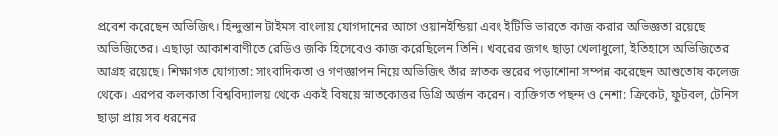প্রবেশ করেছেন অভিজিৎ। হিন্দুস্তান টাইমস বাংলায় যোগদানের আগে ওয়ানইন্ডিয়া এবং ইটিভি ভারতে কাজ করার অভিজ্ঞতা রয়েছে অভিজিতের। এছাড়া আকাশবাণীতে রেডিও জকি হিসেবেও কাজ করেছিলেন তিনি। খবরের জগৎ ছাড়া খেলাধুলো, ইতিহাসে অভিজিতের আগ্রহ রয়েছে। শিক্ষাগত যোগ্যতা: সাংবাদিকতা ও গণজ্ঞাপন নিয়ে অভিজিৎ তাঁর স্নাতক স্তরের পড়াশোনা সম্পন্ন করেছেন আশুতোষ কলেজ থেকে। এরপর কলকাতা বিশ্ববিদ্যালয় থেকে একই বিষয়ে স্নাতকোত্তর ডিগ্রি অর্জন করেন। ব্যক্তিগত পছন্দ ও নেশা: ক্রিকেট, ফুটবল, টেনিস ছাড়া প্রায় সব ধরনের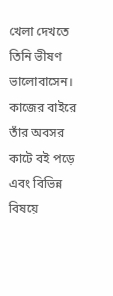খেলা দেখতে তিনি ভীষণ ভালোবাসেন। কাজের বাইরে তাঁর অবসর কাটে বই পড়ে এবং বিভিন্ন বিষয়ে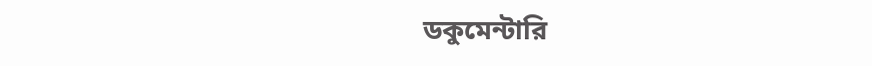ডকুমেন্টারি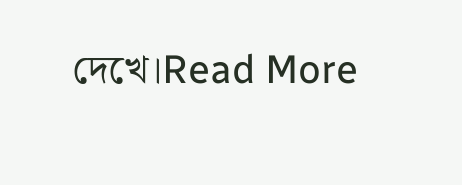দেখে।Read More